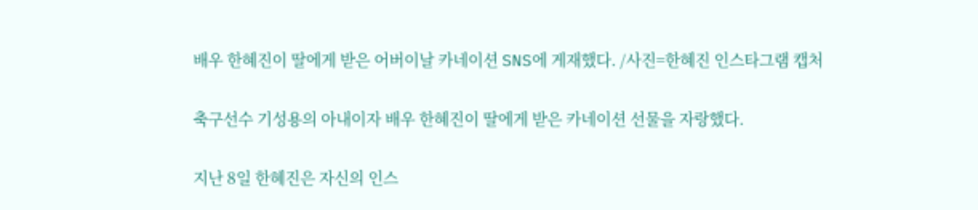배우 한혜진이 딸에게 받은 어버이날 카네이션 SNS에 게재했다. /사진=한혜진 인스타그램 캡처

축구선수 기성용의 아내이자 배우 한혜진이 딸에게 받은 카네이션 선물을 자랑했다.

지난 8일 한혜진은 자신의 인스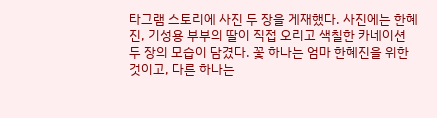타그램 스토리에 사진 두 장을 게재했다. 사진에는 한혜진, 기성용 부부의 딸이 직접 오리고 색칠한 카네이션 두 장의 모습이 담겼다. 꽃 하나는 엄마 한혜진을 위한 것이고, 다른 하나는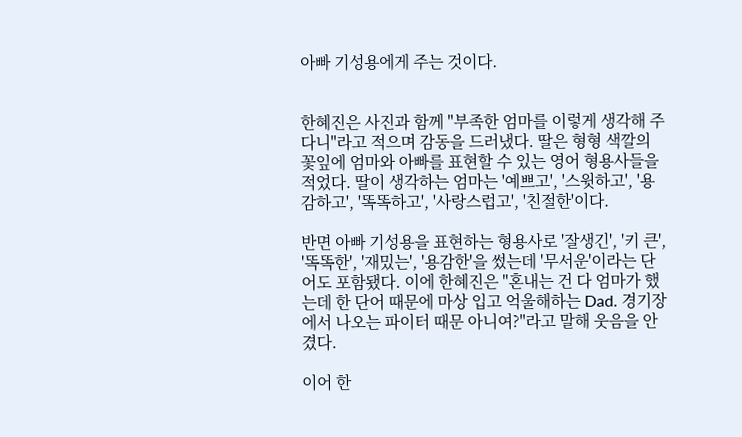아빠 기성용에게 주는 것이다.


한혜진은 사진과 함께 "부족한 엄마를 이렇게 생각해 주다니"라고 적으며 감동을 드러냈다. 딸은 형형 색깔의 꽃잎에 엄마와 아빠를 표현할 수 있는 영어 형용사들을 적었다. 딸이 생각하는 엄마는 '예쁘고', '스윗하고', '용감하고', '똑똑하고', '사랑스럽고', '친절한'이다.

반면 아빠 기성용을 표현하는 형용사로 '잘생긴', '키 큰', '똑똑한', '재밌는', '용감한'을 썼는데 '무서운'이라는 단어도 포함됐다. 이에 한혜진은 "혼내는 건 다 엄마가 했는데 한 단어 때문에 마상 입고 억울해하는 Dad. 경기장에서 나오는 파이터 때문 아니여?"라고 말해 웃음을 안겼다.

이어 한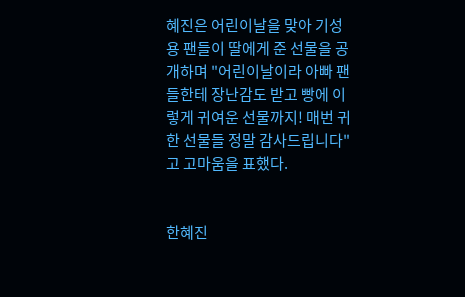혜진은 어린이날을 맞아 기성용 팬들이 딸에게 준 선물을 공개하며 "어린이날이라 아빠 팬들한테 장난감도 받고 빵에 이렇게 귀여운 선물까지! 매번 귀한 선물들 정말 감사드립니다"고 고마움을 표했다.


한혜진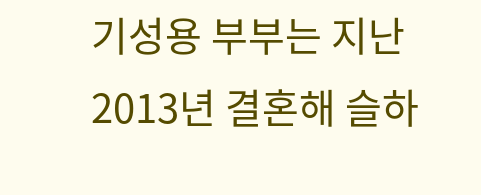기성용 부부는 지난 2013년 결혼해 슬하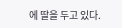에 딸을 두고 있다.